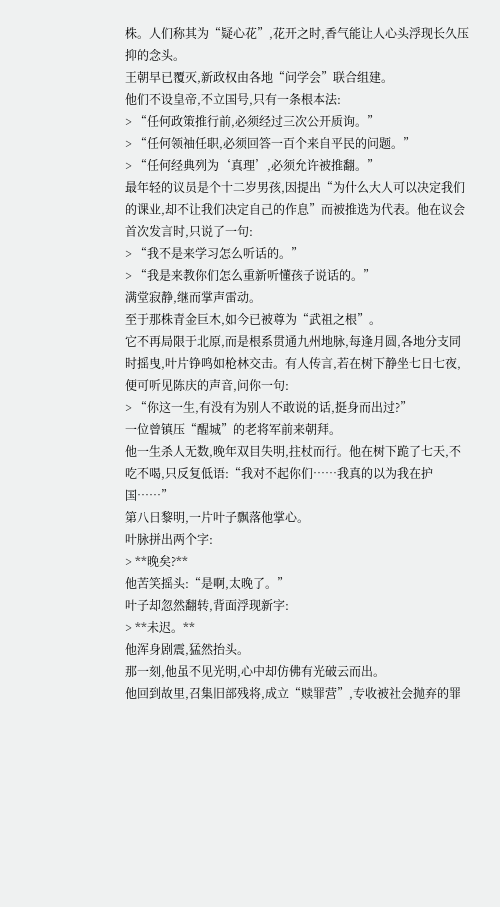株。人们称其为“疑心花”,花开之时,香气能让人心头浮现长久压抑的念头。
王朝早已覆灭,新政权由各地“问学会”联合组建。
他们不设皇帝,不立国号,只有一条根本法:
> “任何政策推行前,必须经过三次公开质询。”
> “任何领袖任职,必须回答一百个来自平民的问题。”
> “任何经典列为‘真理’,必须允许被推翻。”
最年轻的议员是个十二岁男孩,因提出“为什么大人可以决定我们的课业,却不让我们决定自己的作息”而被推选为代表。他在议会首次发言时,只说了一句:
> “我不是来学习怎么听话的。”
> “我是来教你们怎么重新听懂孩子说话的。”
满堂寂静,继而掌声雷动。
至于那株青金巨木,如今已被尊为“武祖之根”。
它不再局限于北原,而是根系贯通九州地脉,每逢月圆,各地分支同时摇曳,叶片铮鸣如枪林交击。有人传言,若在树下静坐七日七夜,便可听见陈庆的声音,问你一句:
> “你这一生,有没有为别人不敢说的话,挺身而出过?”
一位曾镇压“醒城”的老将军前来朝拜。
他一生杀人无数,晚年双目失明,拄杖而行。他在树下跪了七天,不吃不喝,只反复低语:“我对不起你们……我真的以为我在护国……”
第八日黎明,一片叶子飘落他掌心。
叶脉拼出两个字:
> **晚矣?**
他苦笑摇头:“是啊,太晚了。”
叶子却忽然翻转,背面浮现新字:
> **未迟。**
他浑身剧震,猛然抬头。
那一刻,他虽不见光明,心中却仿佛有光破云而出。
他回到故里,召集旧部残将,成立“赎罪营”,专收被社会抛弃的罪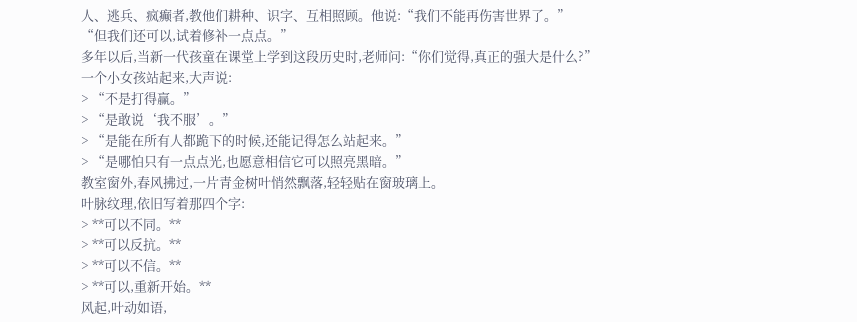人、逃兵、疯癫者,教他们耕种、识字、互相照顾。他说:“我们不能再伤害世界了。”
“但我们还可以,试着修补一点点。”
多年以后,当新一代孩童在课堂上学到这段历史时,老师问:“你们觉得,真正的强大是什么?”
一个小女孩站起来,大声说:
> “不是打得赢。”
> “是敢说‘我不服’。”
> “是能在所有人都跪下的时候,还能记得怎么站起来。”
> “是哪怕只有一点点光,也愿意相信它可以照亮黑暗。”
教室窗外,春风拂过,一片青金树叶悄然飘落,轻轻贴在窗玻璃上。
叶脉纹理,依旧写着那四个字:
> **可以不同。**
> **可以反抗。**
> **可以不信。**
> **可以,重新开始。**
风起,叶动如语,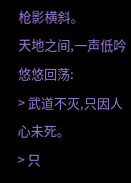枪影横斜。
天地之间,一声低吟悠悠回荡:
> 武道不灭,只因人心未死。
> 只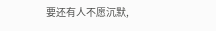要还有人不愿沉默,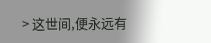> 这世间,便永远有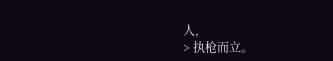人,
> 执枪而立。